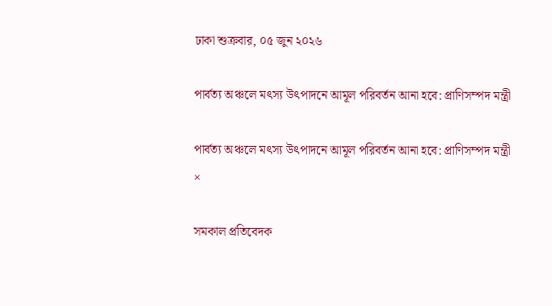ঢাকা শুক্রবার, ০৫ জুন ২০২৬

পার্বত্য অঞ্চলে মৎস্য উৎপাদনে আমূল পরিবর্তন আনা হবে: প্রাণিসম্পদ মন্ত্রী

পার্বত্য অঞ্চলে মৎস্য উৎপাদনে আমূল পরিবর্তন আনা হবে: প্রাণিসম্পদ মন্ত্রী
×

সমকাল প্রতিবেদক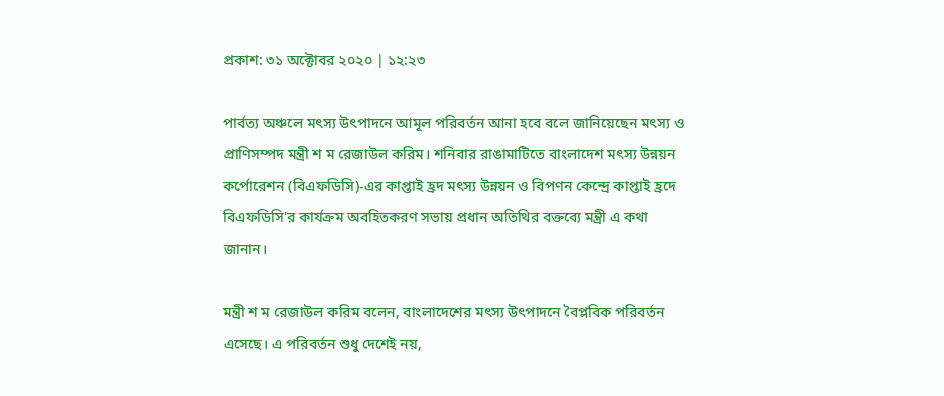প্রকাশ: ৩১ অক্টোবর ২০২০ | ১২:২৩

পার্বত্য অঞ্চলে মৎস্য উৎপাদনে আমূল পরিবর্তন আনা হবে বলে জানিয়েছেন মৎস্য ও প্রাণিসম্পদ মন্ত্রী শ ম রেজাউল করিম। শনিবার রাঙামাটিতে বাংলাদেশ মৎস্য উন্নয়ন কর্পোরেশন (বিএফডিসি)-এর কাপ্তাই হ্রদ মৎস্য উন্নয়ন ও বিপণন কেন্দ্রে কাপ্তাই হ্রদে বিএফডিসি'র কার্যক্রম অবহিতকরণ সভায় প্রধান অতিথির বক্তব্যে মন্ত্রী এ কথা জানান।

মন্ত্রী শ ম রেজাউল করিম বলেন, বাংলাদেশের মৎস্য উৎপাদনে বৈপ্লবিক পরিবর্তন এসেছে। এ পরিবর্তন শুধু দেশেই নয়,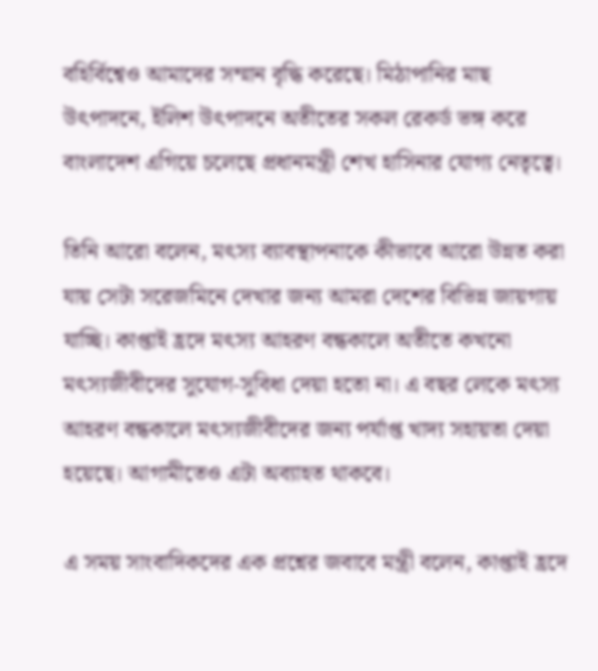বহির্বিশ্বেও আমাদের সম্মান বৃদ্ধি করেছে। মিঠাপানির মাছ উৎপাদনে, ইলিশ উৎপাদনে অতীতের সকল রেকর্ড ভঙ্গ করে বাংলাদেশ এগিয়ে চলেছে প্রধানমন্ত্রী শেখ হাসিনার যোগ্য নেতৃত্বে।

তিনি আরো বলেন, মৎস্য ব্যাবস্থাপনাকে কীভাবে আরো উন্নত করা যায় সেটা সরেজমিনে দেখার জন্য আমরা দেশের বিভিন্ন জায়গায় যাচ্ছি। কাপ্তাই হ্রদে মৎস্য আহরণ বন্ধকালে অতীতে কখনো মৎস্যজীবীদের সুযোগ-সুবিধা দেয়া হতো না। এ বছর লেকে মৎস্য আহরণ বন্ধকালে মৎস্যজীবীদের জন্য পর্যাপ্ত খাদ্য সহায়তা দেয়া হয়েছে। আগামীতেও এটা অব্যাহত থাকবে।

এ সময় সাংবাদিকদের এক প্রশ্নের জবাবে মন্ত্রী বলেন, কাপ্তাই হ্রদে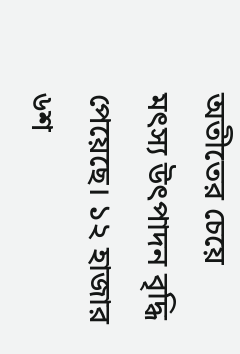অতীতের চেয়ে মৎস্য উৎপাদন বৃদ্ধি পেয়েছে। ১২ হাজার ৬শ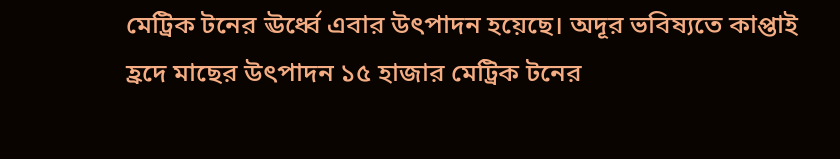মেট্রিক টনের ঊর্ধ্বে এবার উৎপাদন হয়েছে। অদূর ভবিষ্যতে কাপ্তাই হ্রদে মাছের উৎপাদন ১৫ হাজার মেট্রিক টনের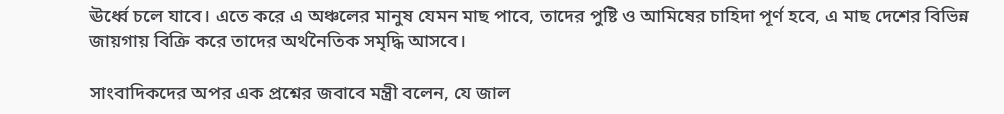ঊর্ধ্বে চলে যাবে। এতে করে এ অঞ্চলের মানুষ যেমন মাছ পাবে, তাদের পুষ্টি ও আমিষের চাহিদা পূর্ণ হবে, এ মাছ দেশের বিভিন্ন জায়গায় বিক্রি করে তাদের অর্থনৈতিক সমৃদ্ধি আসবে।

সাংবাদিকদের অপর এক প্রশ্নের জবাবে মন্ত্রী বলেন, যে জাল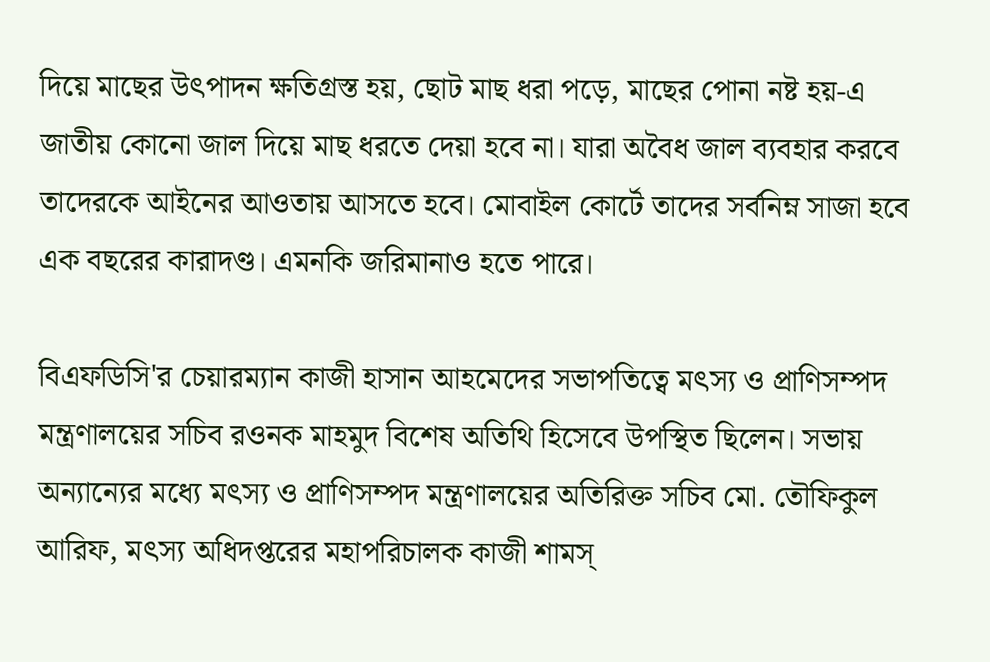দিয়ে মাছের উৎপাদন ক্ষতিগ্রস্ত হয়, ছোট মাছ ধরা পড়ে, মাছের পোনা নষ্ট হয়-এ জাতীয় কোনো জাল দিয়ে মাছ ধরতে দেয়া হবে না। যারা অবৈধ জাল ব্যবহার করবে তাদেরকে আইনের আওতায় আসতে হবে। মোবাইল কোর্টে তাদের সর্বনিম্ন সাজা হবে এক বছরের কারাদণ্ড। এমনকি জরিমানাও হতে পারে।

বিএফডিসি'র চেয়ারম্যান কাজী হাসান আহমেদের সভাপতিত্বে মৎস্য ও প্রাণিসম্পদ মন্ত্রণালয়ের সচিব রওনক মাহমুদ বিশেষ অতিথি হিসেবে উপস্থিত ছিলেন। সভায় অন্যান্যের মধ্যে মৎস্য ও প্রাণিসম্পদ মন্ত্রণালয়ের অতিরিক্ত সচিব মো. তৌফিকুল আরিফ, মৎস্য অধিদপ্তরের মহাপরিচালক কাজী শামস্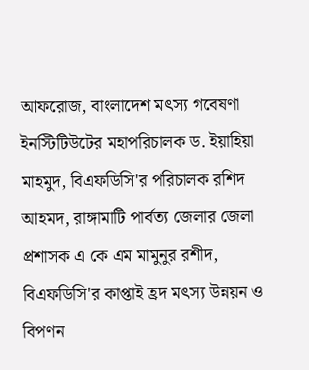আফরোজ, বাংলাদেশ মৎস্য গবেষণা ইনস্টিটিউটের মহাপরিচালক ড. ইয়াহিয়া মাহমুদ, বিএফডিসি'র পরিচালক রশিদ আহমদ, রাঙ্গামাটি পার্বত্য জেলার জেলা প্রশাসক এ কে এম মামুনুর রশীদ, বিএফডিসি'র কাপ্তাই হ্রদ মৎস্য উন্নয়ন ও বিপণন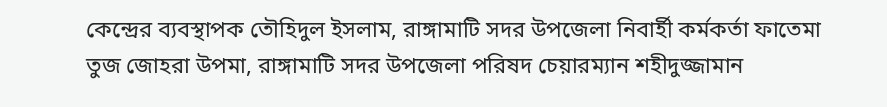কেন্দ্রের ব্যবস্থাপক তৌহিদুল ইসলাম, রাঙ্গামাটি সদর উপজেলা নিবার্হী কর্মকর্তা ফাতেমা তুজ জোহরা উপমা, রাঙ্গামাটি সদর উপজেলা পরিষদ চেয়ারম্যান শহীদুজ্জামান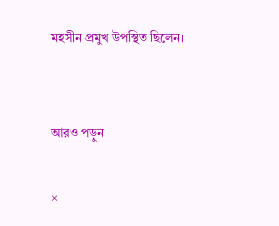মহসীন প্রমুখ উপস্থিত ছিলেন।


আরও পড়ুন

×